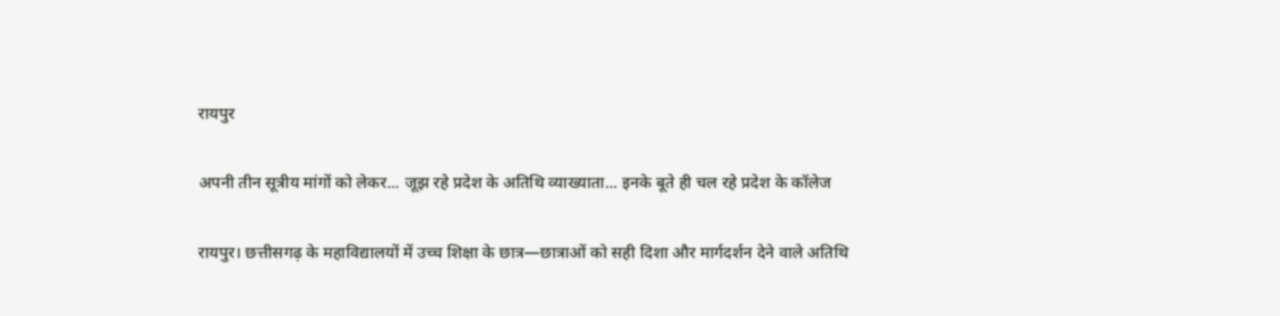रायपुर

अपनी तीन सूत्रीय मांगों को लेकर... जूझ रहे प्रदेश के अतिथि व्याख्याता... इनके बूते ही चल रहे प्रदेश के कॉलेज

रायपुर। छत्तीसगढ़ के महाविद्यालयों में उच्च शिक्षा के छात्र—छात्राओं को सही दिशा और मार्गदर्शन देने वाले अतिथि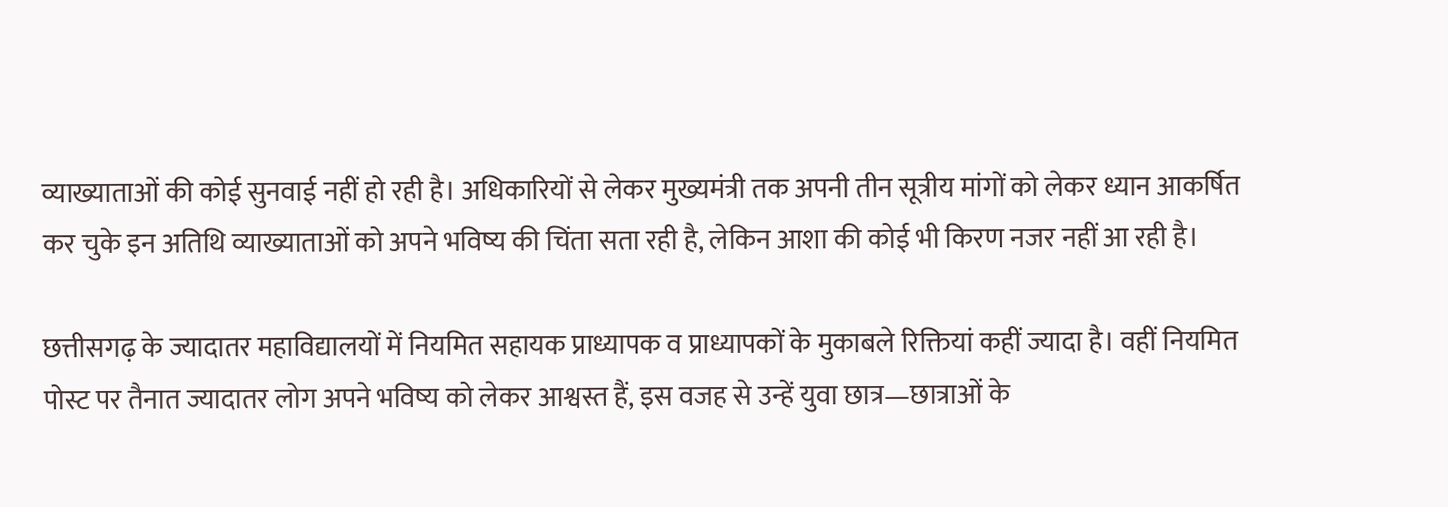व्याख्याताओं की कोई सुनवाई नहीं हो रही है। अधिकारियों से लेकर मुख्यमंत्री तक अपनी तीन सूत्रीय मांगों को लेकर ध्यान आकर्षित कर चुके इन अतिथि व्याख्याताओं को अपने भविष्य की चिंता सता रही है, लेकिन आशा की कोई भी किरण नजर नहीं आ रही है।

छत्तीसगढ़ के ज्यादातर महाविद्यालयों में नियमित सहायक प्राध्यापक व प्राध्यापकों के मुकाबले रिक्तियां कहीं ज्यादा है। वहीं नियमित पोस्ट पर तैनात ज्यादातर लोग अपने भविष्य को लेकर आश्वस्त हैं, इस वजह से उन्हें युवा छात्र—छात्राओं के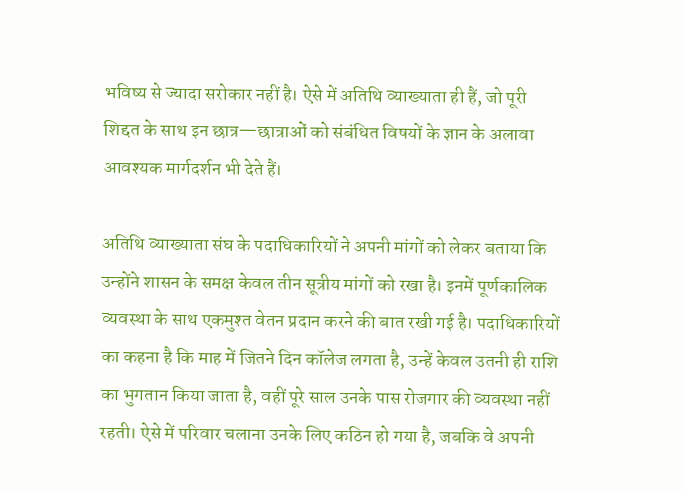भविष्य से ज्यादा सरोकार नहीं है। ऐसे में अतिथि व्याख्याता ही हैं, जो पूरी शिद्दत के साथ इन छात्र—छात्राओं को संबंधित विषयों के ज्ञान के अलावा आवश्यक मार्गदर्शन भी देते हैं।

अतिथि व्याख्याता संघ के पदाधिकारियों ने अपनी मांगों को लेकर बताया कि उन्होंने शासन के समक्ष केवल तीन सूत्रीय मांगों को रखा है। इनमें पूर्णकालिक व्यवस्था के साथ एकमुश्‍त वेतन प्रदान करने की बात रखी गई है। पदाधिकारियों का कहना है कि माह में जितने दिन कॉलेज लगता है, उन्हें केवल उतनी ही राशि का भुगतान किया जाता है, वहीं पूरे साल उनके पास रोजगार की व्यवस्था नहीं रहती। ऐसे में परिवार चलाना उनके लिए कठिन हो गया है, जबकि वे अपनी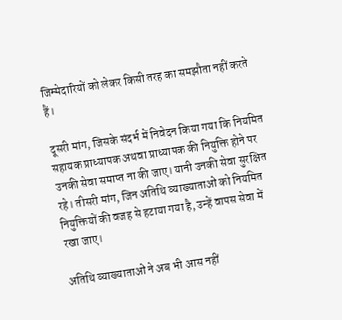जिम्मेदारियों को लेकर किसी तरह का समझौता नहीं करते हैं।

दूसरी मांग, जिसके संदर्भ में निवेदन किया गया कि नियमित सहायक प्राध्‍यापक अथवा प्राध्‍यापक की नियुक्ति होने पर उनकी सेवा समाप्‍त ना की जाए। यानी उनकी सेवा सुरक्षित रहे। तीसरी मांग, जिन अतिथि व्‍याख्‍याताओं को नियमित नियुक्तियों की वजह से हटाया गया है, उन्‍हें वापस सेवा में रखा जाए।

अतिथि व्याख्याताओं ने अब भी आस नहीं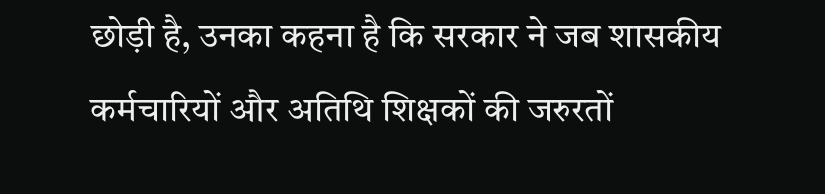छोड़ी है, उनका कहना है कि सरकार ने जब शासकीय कर्मचारियों और अतिथि शिक्षकों की जरुरतों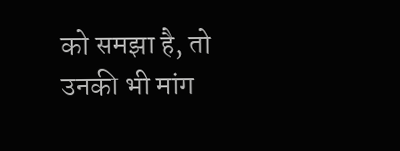को समझा है, तो उनकी भी मांग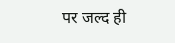पर जल्द ही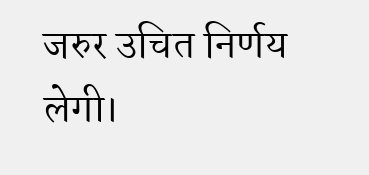जरुर उचित निर्णय लेगी।